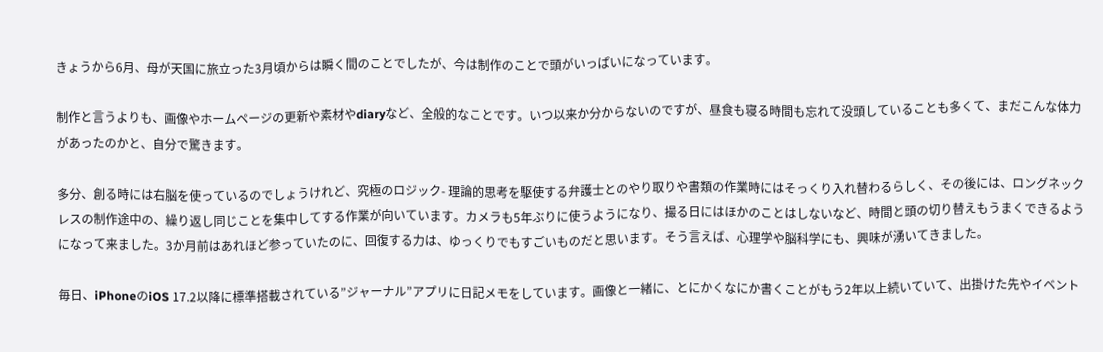きょうから6月、母が天国に旅立った3月頃からは瞬く間のことでしたが、今は制作のことで頭がいっぱいになっています。

制作と言うよりも、画像やホームページの更新や素材やdiaryなど、全般的なことです。いつ以来か分からないのですが、昼食も寝る時間も忘れて没頭していることも多くて、まだこんな体力があったのかと、自分で驚きます。

多分、創る時には右脳を使っているのでしょうけれど、究極のロジック- 理論的思考を駆使する弁護士とのやり取りや書類の作業時にはそっくり入れ替わるらしく、その後には、ロングネックレスの制作途中の、繰り返し同じことを集中してする作業が向いています。カメラも5年ぶりに使うようになり、撮る日にはほかのことはしないなど、時間と頭の切り替えもうまくできるようになって来ました。3か月前はあれほど参っていたのに、回復する力は、ゆっくりでもすごいものだと思います。そう言えば、心理学や脳科学にも、興味が湧いてきました。

毎日、iPhoneのiOS 17.2以降に標準搭載されている”ジャーナル”アプリに日記メモをしています。画像と一緒に、とにかくなにか書くことがもう2年以上続いていて、出掛けた先やイベント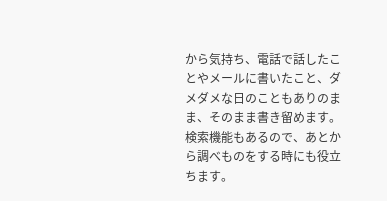から気持ち、電話で話したことやメールに書いたこと、ダメダメな日のこともありのまま、そのまま書き留めます。検索機能もあるので、あとから調べものをする時にも役立ちます。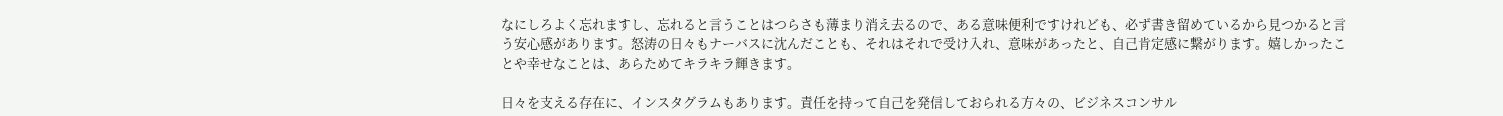なにしろよく忘れますし、忘れると言うことはつらさも薄まり消え去るので、ある意味便利ですけれども、必ず書き留めているから見つかると言う安心感があります。怒涛の日々もナーバスに沈んだことも、それはそれで受け入れ、意味があったと、自己肯定感に繋がります。嬉しかったことや幸せなことは、あらためてキラキラ輝きます。

日々を支える存在に、インスタグラムもあります。責任を持って自己を発信しておられる方々の、ビジネスコンサル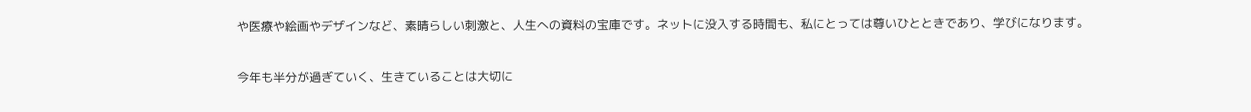や医療や絵画やデザインなど、素晴らしい刺激と、人生への資料の宝庫です。ネットに没入する時間も、私にとっては尊いひとときであり、学びになります。

今年も半分が過ぎていく、生きていることは大切に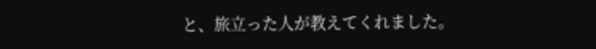と、旅立った人が教えてくれました。